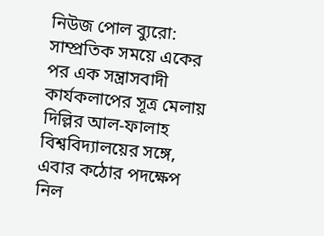নিউজ পোল ব্যুরো: সাম্প্রতিক সময়ে একের পর এক সন্ত্রাসবাদী কার্যকলাপের সূত্র মেলায় দিল্লির আল-ফালাহ বিশ্ববিদ্যালয়ের সঙ্গে, এবার কঠোর পদক্ষেপ নিল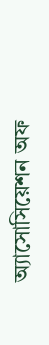অ্যাসোসিয়েশন অফ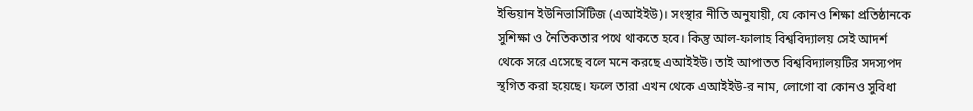ইন্ডিয়ান ইউনিভার্সিটিজ (এআইইউ)। সংস্থার নীতি অনুযায়ী, যে কোনও শিক্ষা প্রতিষ্ঠানকে সুশিক্ষা ও নৈতিকতার পথে থাকতে হবে। কিন্তু আল-ফালাহ বিশ্ববিদ্যালয় সেই আদর্শ থেকে সরে এসেছে বলে মনে করছে এআইইউ। তাই আপাতত বিশ্ববিদ্যালয়টির সদস্যপদ স্থগিত করা হয়েছে। ফলে তারা এখন থেকে এআইইউ-র নাম, লোগো বা কোনও সুবিধা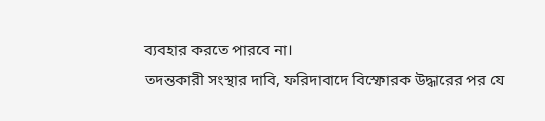ব্যবহার করতে পারবে না।
তদন্তকারী সংস্থার দাবি, ফরিদাবাদে বিস্ফোরক উদ্ধারের পর যে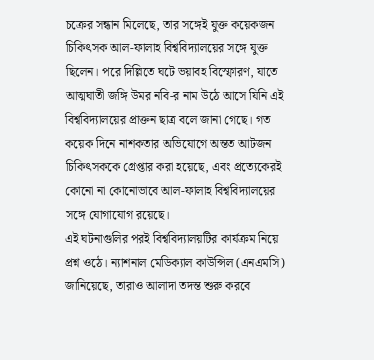চক্রের সন্ধান মিলেছে, তার সঙ্গেই যুক্ত কয়েকজন চিকিৎসক আল-ফালাহ বিশ্ববিদ্যালয়ের সঙ্গে যুক্ত ছিলেন। পরে দিল্লিতে ঘটে ভয়াবহ বিস্ফোরণ, যাতে আত্মঘাতী জঙ্গি উমর নবি-র নাম উঠে আসে যিনি এই বিশ্ববিদ্যালয়ের প্রাক্তন ছাত্র বলে জানা গেছে। গত কয়েক দিনে নাশকতার অভিযোগে অন্তত আটজন চিকিৎসককে গ্রেপ্তার করা হয়েছে, এবং প্রত্যেকেরই কোনো না কোনোভাবে আল-ফালাহ বিশ্ববিদ্যালয়ের সঙ্গে যোগাযোগ রয়েছে।
এই ঘটনাগুলির পরই বিশ্ববিদ্যালয়টির কার্যক্রম নিয়ে প্রশ্ন ওঠে। ন্যাশনাল মেডিক্যাল কাউন্সিল (এনএমসি) জানিয়েছে, তারাও আলাদা তদন্ত শুরু করবে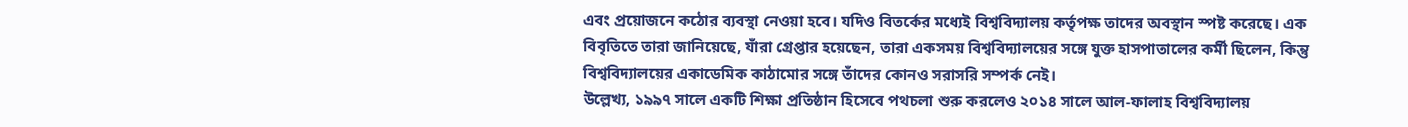এবং প্রয়োজনে কঠোর ব্যবস্থা নেওয়া হবে। যদিও বিতর্কের মধ্যেই বিশ্ববিদ্যালয় কর্তৃপক্ষ তাদের অবস্থান স্পষ্ট করেছে। এক বিবৃতিতে তারা জানিয়েছে, যাঁরা গ্রেপ্তার হয়েছেন, তারা একসময় বিশ্ববিদ্যালয়ের সঙ্গে যুক্ত হাসপাতালের কর্মী ছিলেন, কিন্তু বিশ্ববিদ্যালয়ের একাডেমিক কাঠামোর সঙ্গে তাঁদের কোনও সরাসরি সম্পর্ক নেই।
উল্লেখ্য, ১৯৯৭ সালে একটি শিক্ষা প্রতিষ্ঠান হিসেবে পথচলা শুরু করলেও ২০১৪ সালে আল-ফালাহ বিশ্ববিদ্যালয়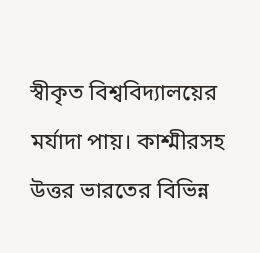স্বীকৃত বিশ্ববিদ্যালয়ের মর্যাদা পায়। কাশ্মীরসহ উত্তর ভারতের বিভিন্ন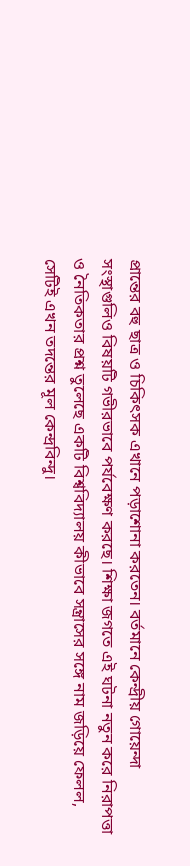প্রান্তের বহু ছাত্র ও চিকিৎসক এখানে পড়াশোনা করতেন। বর্তমানে কেন্দ্রীয় গোয়েন্দা সংস্থাগুলিও বিষয়টি গভীরভাবে পর্যবেক্ষণ করছে। শিক্ষা জগতে এই ঘটনা নতুন করে নিরাপত্তা ও নৈতিকতার প্রশ্ন তুলেছে একটি বিশ্ববিদ্যালয় কীভাবে সন্ত্রাসের সঙ্গে নাম জড়িয়ে ফেলল, সেটিই এখন তদন্তের মূল কেন্দ্রবিন্দু।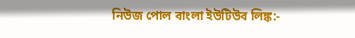নিউজ পোল বাংলা ইউটিউব লিঙ্ক:-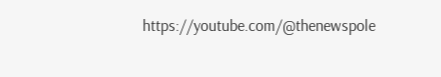https://youtube.com/@thenewspole